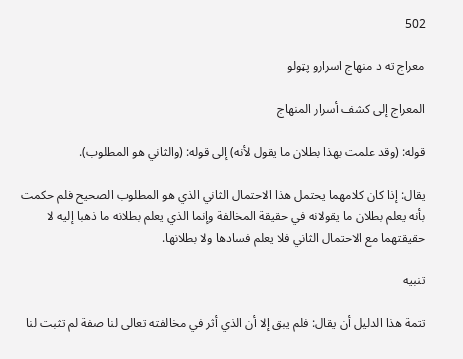502

معراج ته د منهاج اسرارو پټولو

المعراج إلى كشف أسرار المنهاج

قوله: (وقد علمت بهذا بطلان ما يقول لأنه) إلى قوله: (والثاني هو المطلوب).

يقال: إذا كان كلامهما يحتمل هذا الاحتمال الثاني الذي هو المطلوب الصحيح فلم حكمت بأنه يعلم بطلان ما يقولانه في حقيقة المخالفة وإنما الذي يعلم بطلانه ما ذهبا إليه لا حقيقتهما مع الاحتمال الثاني فلا يعلم فسادها ولا بطلانها.

تنبيه

تتمة هذا الدليل أن يقال: فلم يبق إلا أن الذي أثر في مخالفته تعالى لنا صفة لم تثبت لنا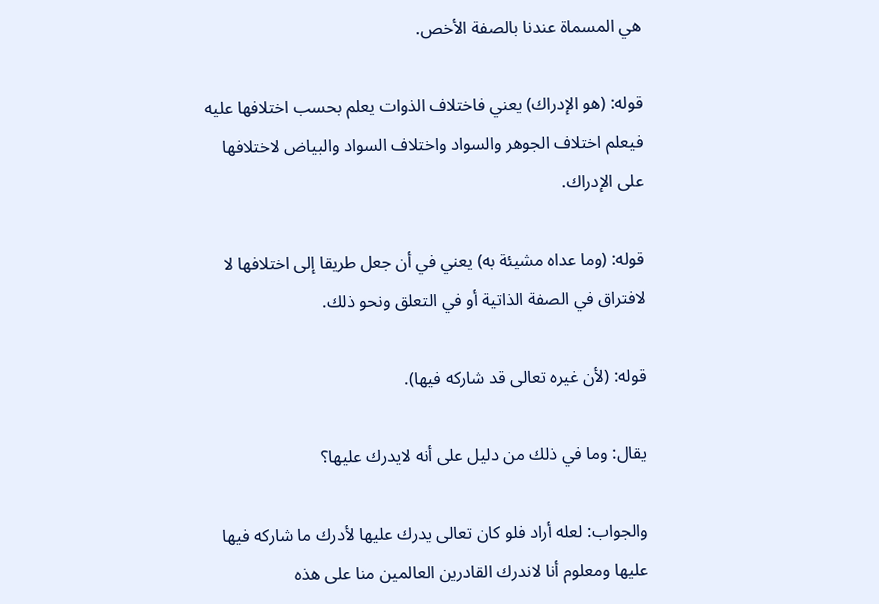هي المسماة عندنا بالصفة الأخص.

قوله: (هو الإدراك) يعني فاختلاف الذوات يعلم بحسب اختلافها عليه فيعلم اختلاف الجوهر والسواد واختلاف السواد والبياض لاختلافها على الإدراك.

قوله: (وما عداه مشيئة به) يعني في أن جعل طريقا إلى اختلافها لا لافتراق في الصفة الذاتية أو في التعلق ونحو ذلك.

قوله: (لأن غيره تعالى قد شاركه فيها).

يقال: وما في ذلك من دليل على أنه لايدرك عليها؟

والجواب: لعله أراد فلو كان تعالى يدرك عليها لأدرك ما شاركه فيها عليها ومعلوم أنا لاندرك القادرين العالمين منا على هذه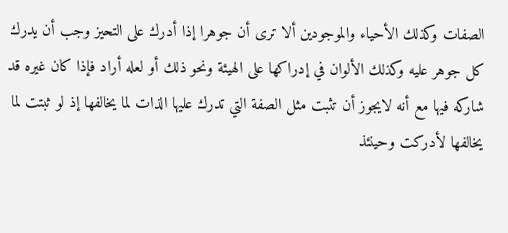الصفات وكذلك الأحياء والموجودين ألا ترى أن جوهرا إذا أدرك على التحيز وجب أن يدرك كل جوهر عليه وكذلك الألوان في إدراكها على الهيئة ونحو ذلك أو لعله أراد فإذا كان غيره قد شاركه فيها مع أنه لايجوز أن تثبت مثل الصفة التي تدرك عليها الذات لما يخالفها إذ لو ثبتت لما يخالفها لأدركت وحينئذ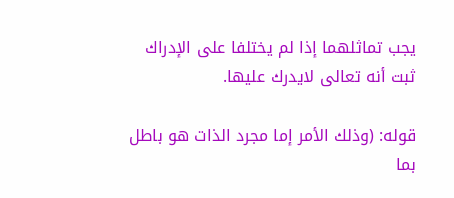يجب تماثلهما إذا لم يختلفا على الإدراك ثبت أنه تعالى لايدرك عليها.

قوله: (وذلك الأمر إما مجرد الذات هو باطل بما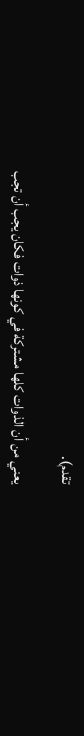تقدم).

يعني من أن الذوات كلها مشتركة في كونها ذوات فكان يجب أن تجب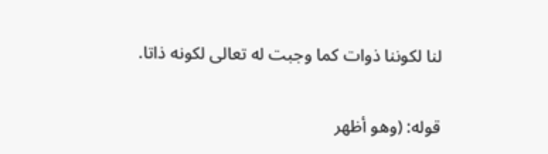لنا لكوننا ذوات كما وجبت له تعالى لكونه ذاتا.

قوله: (وهو أظهر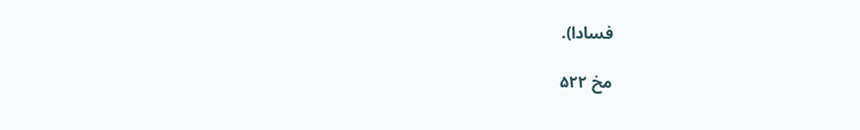فسادا).

مخ ۵۲۲